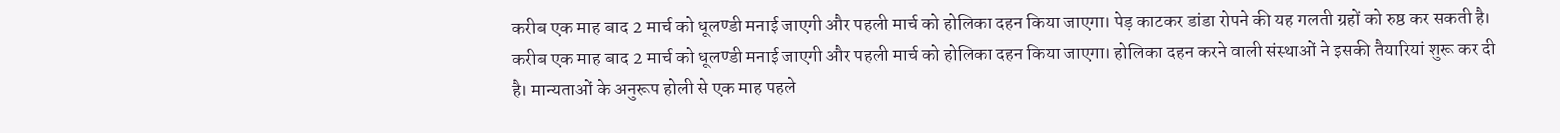करीब एक माह बाद 2 मार्च को धूलण्डी मनाई जाएगी और पहली मार्च को होलिका दहन किया जाएगा। पेड़ काटकर डांडा रोपने की यह गलती ग्रहों को रुष्ठ कर सकती है।
करीब एक माह बाद 2 मार्च को धूलण्डी मनाई जाएगी और पहली मार्च को होलिका दहन किया जाएगा। होलिका दहन करने वाली संस्थाओं ने इसकी तैयारियां शुरू कर दी है। मान्यताओं के अनुरूप होली से एक माह पहले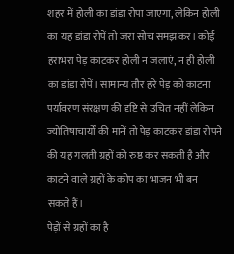शहर में होली का डांडा रोपा जाएगा, लेकिन होली का यह डांडा रोपें तो जरा सोच समझकर। कोई हराभरा पेड़ काटकर होली न जलाएं, न ही होली का डांडा रोपें। सामान्य तौर हरे पेड़ को काटना पर्यावरण संरक्षण की दृष्टि से उचित नहीं लेकिन ज्योतिषाचार्यों की मानें तो पेड़ काटकर डांडा रोपने की यह गलती ग्रहों को रुष्ठ कर सकती है और काटने वाले ग्रहों के कोप का भाजन भी बन सकते हैं।
पेड़ों से ग्रहों का है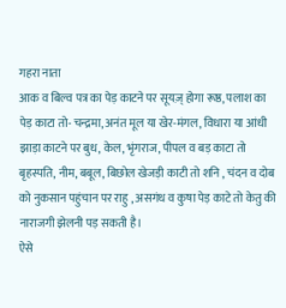गहरा नाता
आक व बिल्व पत्र का पेड़ काटने पर सूयज़् होगा रूष्ठ, पलाश का पेड़ काटा तो- चन्द्रमा, अनंत मूल या खेर-मंगल, विधारा या आंधी झाड़ा काटने पर बुध, केल, भृंगराज, पीपल व बड़ काटा तो बृहस्पति, नीम, बबूल, बिछोल खेजड़ी काटी तो शनि , चंदन व दोब को नुकसान पहुंचान पर राहु , असगंध व कुषा पेड़ काटे तो केतु की नाराजगी झेलनी पड़ सकती है।
ऐसे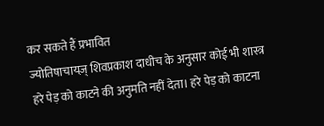कर सकते हैं प्रभावित
ज्योतिषाचायज़् शिवप्रकाश दाधीच के अनुसार कोई भी शास्त्र हरे पेड़ को काटने की अनुमति नहीं देता। हरे पेड़ को काटना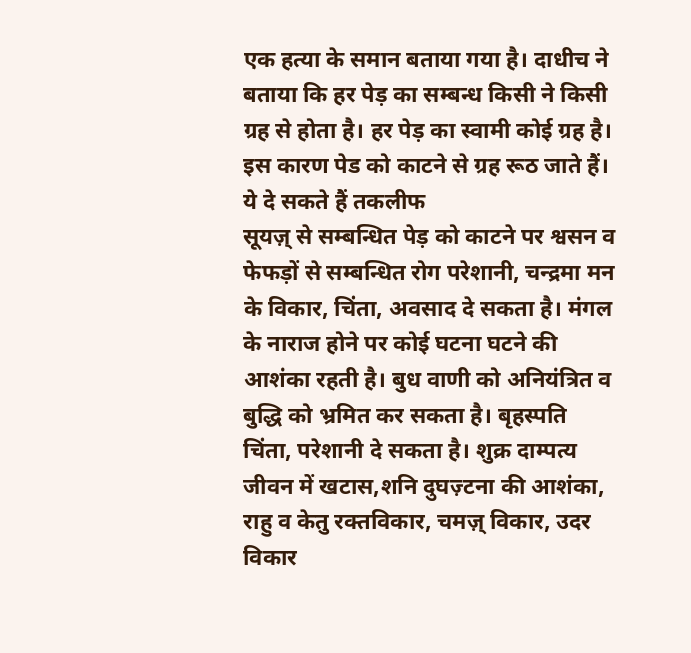एक हत्या के समान बताया गया है। दाधीच ने बताया कि हर पेड़ का सम्बन्ध किसी ने किसी ग्रह से होता है। हर पेड़ का स्वामी कोई ग्रह है। इस कारण पेड को काटने से ग्रह रूठ जाते हैं।
ये दे सकते हैं तकलीफ
सूयज़् से सम्बन्धित पेड़ को काटने पर श्वसन व फेफड़ों से सम्बन्धित रोग परेशानी, चन्द्रमा मन के विकार, चिंता, अवसाद दे सकता है। मंगल के नाराज होने पर कोई घटना घटने की आशंका रहती है। बुध वाणी को अनियंत्रित व बुद्धि को भ्रमित कर सकता है। बृहस्पति चिंता, परेशानी दे सकता है। शुक्र दाम्पत्य जीवन में खटास,शनि दुघज़्टना की आशंका, राहु व केतु रक्तविकार, चमज़् विकार, उदर विकार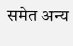समेत अन्य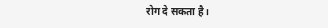रोग दे सकता है।